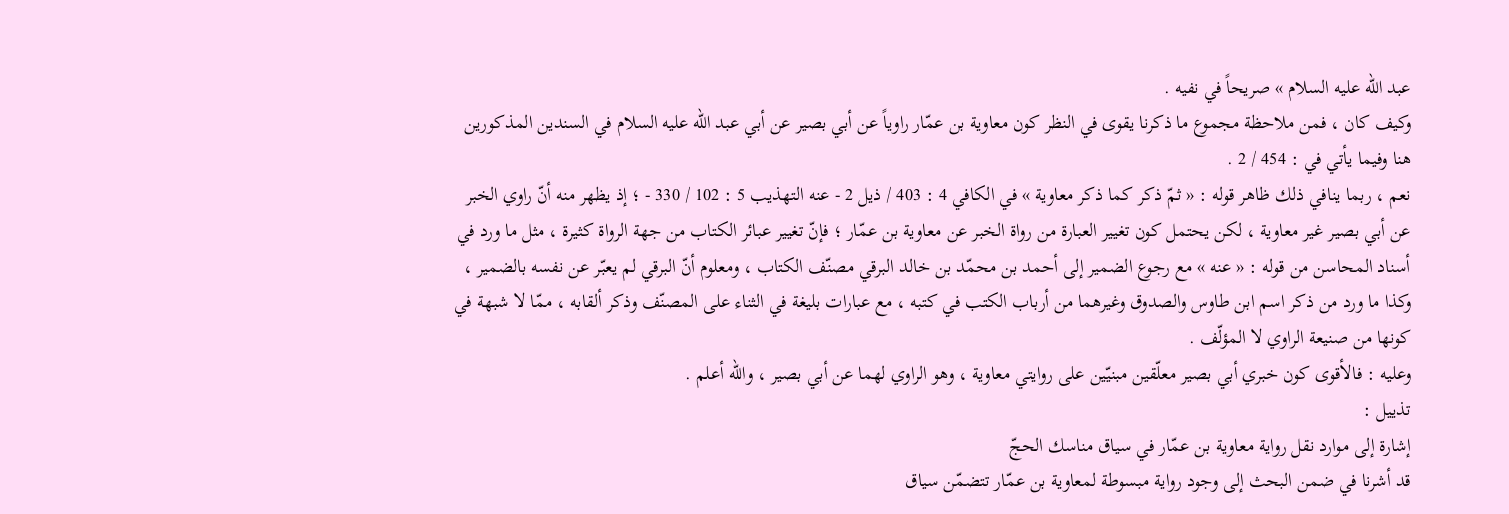عبد اللّه عليه السلام » صريحاً في نفيه .
وكيف كان ، فمن ملاحظة مجموع ما ذكرنا يقوى في النظر كون معاوية بن عمّار راوياً عن أبي بصير عن أبي عبد اللّه عليه السلام في السندين المذكورين هنا وفيما يأتي في : 454 / 2 .
نعم ، ربما ينافي ذلك ظاهر قوله : « ثمّ ذكر كما ذكر معاوية » في الكافي 4 : 403 / ذيل 2 - عنه التهذيب 5 : 102 / 330 - ؛ إذ يظهر منه أنّ راوي الخبر عن أبي بصير غير معاوية ، لكن يحتمل كون تغيير العبارة من رواة الخبر عن معاوية بن عمّار ؛ فإنّ تغيير عبائر الكتاب من جهة الرواة كثيرة ، مثل ما ورد في أسناد المحاسن من قوله : « عنه » مع رجوع الضمير إلى أحمد بن محمّد بن خالد البرقي مصنّف الكتاب ، ومعلوم أنّ البرقي لم يعبّر عن نفسه بالضمير ، وكذا ما ورد من ذكر اسم ابن طاوس والصدوق وغيرهما من أرباب الكتب في كتبه ، مع عبارات بليغة في الثناء على المصنّف وذكر ألقابه ، ممّا لا شبهة في كونها من صنيعة الراوي لا المؤلّف .
وعليه : فالأقوى كون خبري أبي بصير معلّقين مبنيّين على روايتي معاوية ، وهو الراوي لهما عن أبي بصير ، واللّه أعلم .
تذييل :
إشارة إلى موارد نقل رواية معاوية بن عمّار في سياق مناسك الحجّ
قد أشرنا في ضمن البحث إلى وجود رواية مبسوطة لمعاوية بن عمّار تتضمّن سياق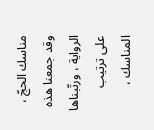مناسك الحجّ ، وقد جمعنا هذه الرواية ، ورتّبناها على ترتيب المناسك ،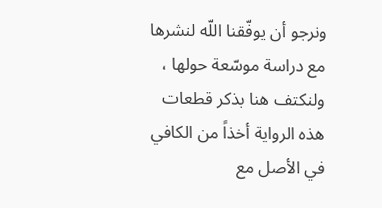ونرجو أن يوفّقنا اللّه لنشرها مع دراسة موسّعة حولها ، ولنكتف هنا بذكر قطعات هذه الرواية أخذاً من الكافي في الأصل مع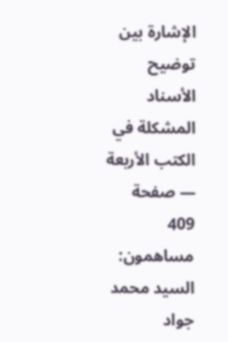الإشارة بين
توضيح الأسناد المشكلة في الكتب الأربعة — صفحة 409
مساهمون: السيد محمد جواد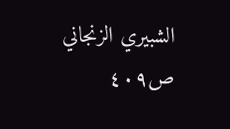الشبيري الزنجاني
ص٤٠٩